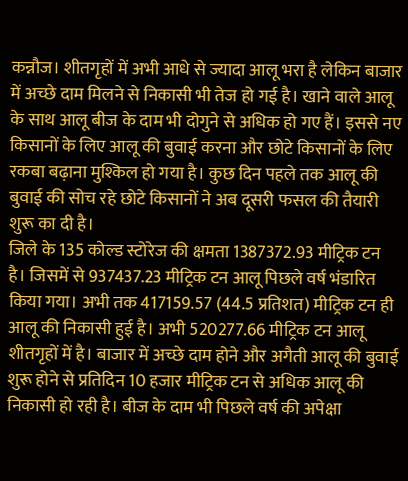कन्नौज। शीतगृहों में अभी आधे से ज्यादा आलू भरा है लेकिन बाजार में अच्छे दाम मिलने से निकासी भी तेज हो गई है। खाने वाले आलू के साथ आलू बीज के दाम भी दोगुने से अधिक हो गए हैं। इससे नए किसानों के लिए आलू की बुवाई करना और छोटे किसानों के लिए रकबा बढ़ाना मुश्किल हो गया है। कुछ दिन पहले तक आलू की बुवाई की सोच रहे छोटे किसानों ने अब दूसरी फसल की तैयारी शुरू का दी है।
जिले के 135 कोल्ड स्टोरेज की क्षमता 1387372.93 मीट्रिक टन है। जिसमें से 937437.23 मीट्रिक टन आलू पिछले वर्ष भंडारित किया गया। अभी तक 417159.57 (44.5 प्रतिशत) मीट्रिक टन ही आलू की निकासी हुई है। अभी 520277.66 मीट्रिक टन आलू शीतगृहों में है। बाजार में अच्छे दाम होने और अगैती आलू की बुवाई शुरू होने से प्रतिदिन 10 हजार मीट्रिक टन से अधिक आलू की निकासी हो रही है। बीज के दाम भी पिछले वर्ष की अपेक्षा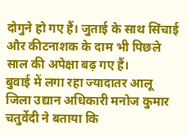दोगुने हो गए हैं। जुताई के साथ सिंचाई और कीटनाशक के दाम भी पिछले साल की अपेक्षा बढ़ गए हैं।
बुवाई में लगा रहा ज्यादातर आलू
जिला उद्यान अधिकारी मनोज कुमार चतुर्वेदी ने बताया कि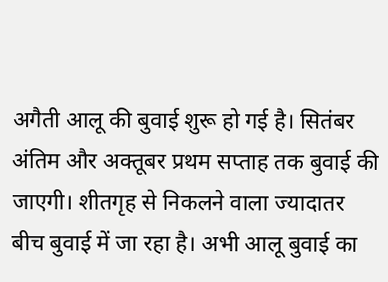अगैती आलू की बुवाई शुरू हो गई है। सितंबर अंतिम और अक्तूबर प्रथम सप्ताह तक बुवाई की जाएगी। शीतगृह से निकलने वाला ज्यादातर बीच बुवाई में जा रहा है। अभी आलू बुवाई का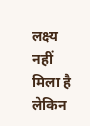लक्ष्य नहीं मिला है लेकिन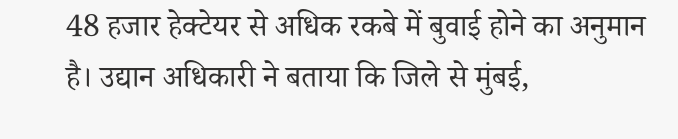48 हजार हेक्टेयर से अधिक रकबे में बुवाई होने का अनुमान है। उद्यान अधिकारी ने बताया कि जिले से मुंबई,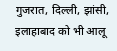गुजरात, दिल्ली, झांसी, इलाहाबाद को भी आलू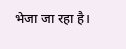भेजा जा रहा है।